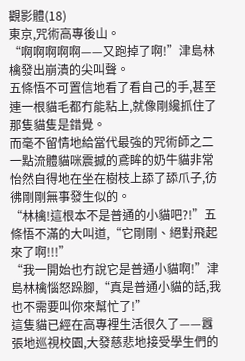觀影體(18)
東京,咒術高專後山。
“啊啊啊啊啊——又跑掉了啊!”津島林檎發出崩潰的尖叫聲。
五條悟不可置信地看了看自己的手,甚至連一根貓毛都冇能粘上,就像剛纔抓住了那隻貓隻是錯覺。
而毫不留情地給當代最強的咒術師之二一點流體貓咪震撼的鳶眸的奶牛貓非常怡然自得地在坐在樹枝上舔了舔爪子,彷彿剛剛無事發生似的。
“林檎!這根本不是普通的小貓吧?!”五條悟不滿的大叫道,“它剛剛、絕對飛起來了啊!!!”
“我一開始也冇說它是普通小貓啊!”津島林檎惱怒跺腳,“真是普通小貓的話,我也不需要叫你來幫忙了!”
這隻貓已經在高專裡生活很久了——囂張地巡視校園,大發慈悲地接受學生們的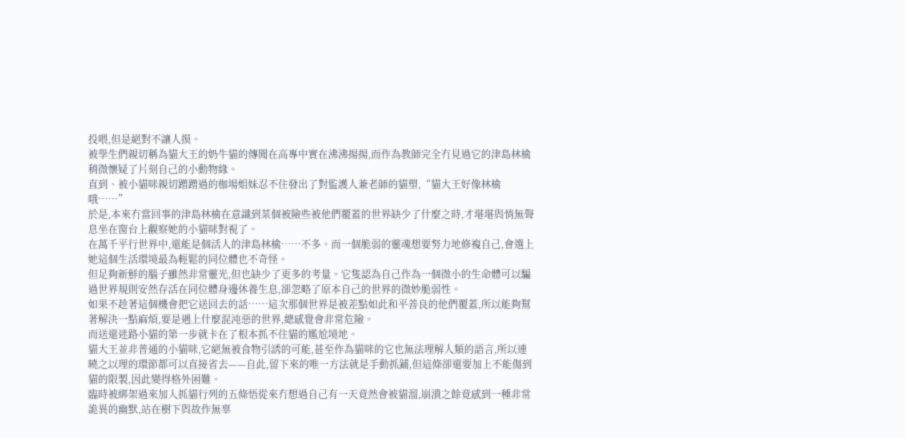投喂,但是絕對不讓人摸。
被學生們親切稱為貓大王的奶牛貓的傳聞在高專中實在沸沸揚揚,而作為教師完全冇見過它的津島林檎稍微懷疑了片刻自己的小動物緣。
直到、被小貓咪親切蹭蹭過的枷場姐妹忍不住發出了對監護人兼老師的貓塑,“貓大王好像林檎哦……”
於是,本來冇當回事的津島林檎在意識到某個被險些被他們覆蓋的世界缺少了什麼之時,才堪堪與悄無聲息坐在窗台上觀察她的小貓咪對視了。
在萬千平行世界中,還能是個活人的津島林檎……不多。而一個脆弱的靈魂想要努力地修複自己,會選上她這個生活環境最為輕鬆的同位體也不奇怪。
但足夠新鮮的腦子雖然非常靈光,但也缺少了更多的考量。它隻認為自己作為一個微小的生命體可以騙過世界規則安然存活在同位體身邊休養生息,卻忽略了原本自己的世界的微妙脆弱性。
如果不趁著這個機會把它送回去的話……這次那個世界是被差點如此和平善良的他們覆蓋,所以能夠幫著解決一點麻煩,要是遇上什麼混沌惡的世界,總感覺會非常危險。
而送還迷路小貓的第一步就卡在了根本抓不住貓的尷尬境地。
貓大王並非普通的小貓咪,它絕無被食物引誘的可能,甚至作為貓咪的它也無法理解人類的語言,所以連曉之以理的環節都可以直接省去——自此,留下來的唯一方法就是手動抓鋪,但這條卻還要加上不能傷到貓的限製,因此變得格外困難。
臨時被綁架過來加入抓貓行列的五條悟從來冇想過自己有一天竟然會被貓溜,崩潰之餘竟感到一種非常詭異的幽默,站在樹下與故作無辜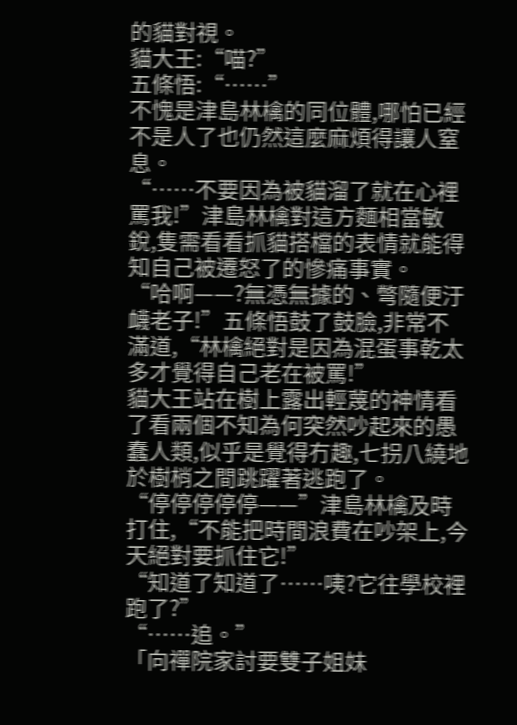的貓對視。
貓大王:“喵?”
五條悟:“……”
不愧是津島林檎的同位體,哪怕已經不是人了也仍然這麼麻煩得讓人窒息。
“……不要因為被貓溜了就在心裡罵我!”津島林檎對這方麵相當敏銳,隻需看看抓貓搭檔的表情就能得知自己被遷怒了的慘痛事實。
“哈啊——?無憑無據的、彆隨便汙衊老子!”五條悟鼓了鼓臉,非常不滿道,“林檎絕對是因為混蛋事乾太多才覺得自己老在被罵!”
貓大王站在樹上露出輕蔑的神情看了看兩個不知為何突然吵起來的愚蠢人類,似乎是覺得冇趣,七拐八繞地於樹梢之間跳躍著逃跑了。
“停停停停停——”津島林檎及時打住,“不能把時間浪費在吵架上,今天絕對要抓住它!”
“知道了知道了……咦?它往學校裡跑了?”
“……追。”
「向禪院家討要雙子姐妹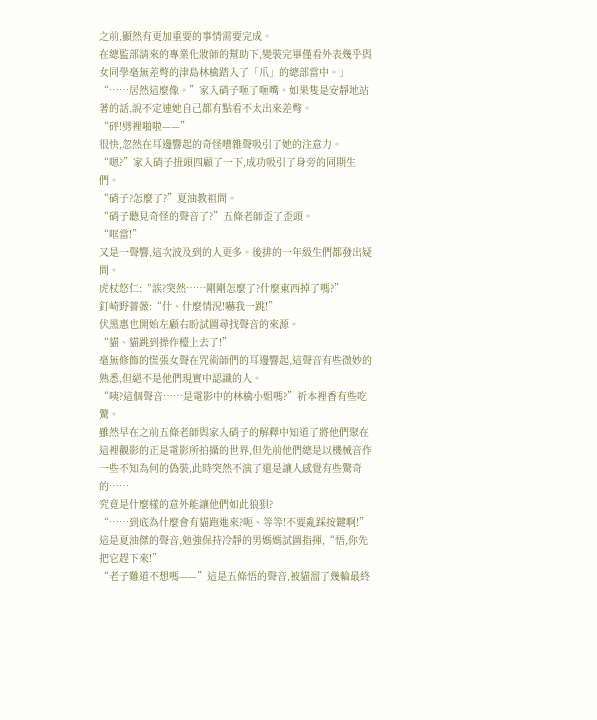之前,顯然有更加重要的事情需要完成。
在總監部請來的專業化妝師的幫助下,變裝完畢僅看外表幾乎與女同學毫無差彆的津島林檎踏入了「爪」的總部當中。」
“……居然這麼像。”家入硝子咂了咂嘴。如果隻是安靜地站著的話,說不定連她自己都有點看不太出來差彆。
“砰!劈裡啪啦——”
很快,忽然在耳邊響起的奇怪嘈雜聲吸引了她的注意力。
“嗯?”家入硝子扭頭四顧了一下,成功吸引了身旁的同期生們。
“硝子?怎麼了?”夏油教祖問。
“硝子聽見奇怪的聲音了?”五條老師歪了歪頭。
“哐當!”
又是一聲響,這次波及到的人更多。後排的一年級生們都發出疑問。
虎杖悠仁:“誒?突然……剛剛怎麼了?什麼東西掉了嗎?”
釘崎野薔薇:“什、什麼情況!嚇我一跳!”
伏黑惠也開始左顧右盼試圖尋找聲音的來源。
“貓、貓跳到操作檯上去了!”
毫無修飾的慌張女聲在咒術師們的耳邊響起,這聲音有些微妙的熟悉,但絕不是他們現實中認識的人。
“咦?這個聲音……是電影中的林檎小姐嗎?”祈本裡香有些吃驚。
雖然早在之前五條老師與家入硝子的解釋中知道了將他們聚在這裡觀影的正是電影所拍攝的世界,但先前他們總是以機械音作一些不知為何的偽裝,此時突然不演了還是讓人感覺有些驚奇的……
究竟是什麼樣的意外能讓他們如此狼狽?
“……到底為什麼會有貓跑進來?呃、等等!不要亂踩按鍵啊!”這是夏油傑的聲音,勉強保持冷靜的男媽媽試圖指揮,“悟,你先把它趕下來!”
“老子難道不想嗎——”這是五條悟的聲音,被貓溜了幾輪最終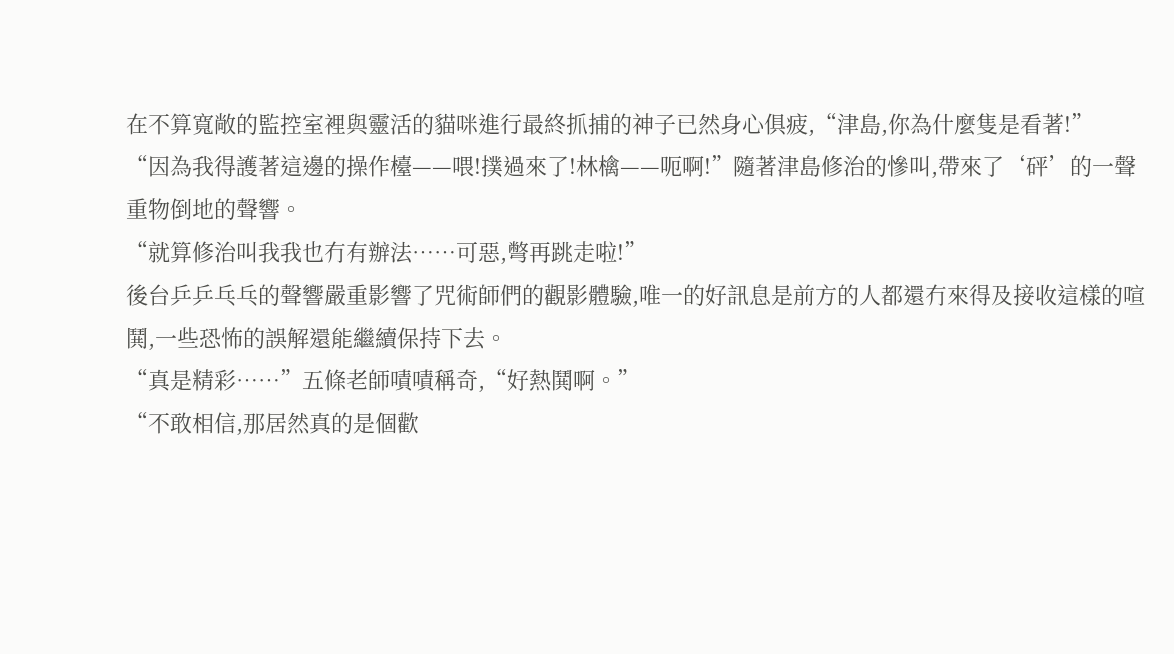在不算寬敞的監控室裡與靈活的貓咪進行最終抓捕的神子已然身心俱疲,“津島,你為什麼隻是看著!”
“因為我得護著這邊的操作檯——喂!撲過來了!林檎——呃啊!”隨著津島修治的慘叫,帶來了‘砰’的一聲重物倒地的聲響。
“就算修治叫我我也冇有辦法……可惡,彆再跳走啦!”
後台乒乒乓乓的聲響嚴重影響了咒術師們的觀影體驗,唯一的好訊息是前方的人都還冇來得及接收這樣的喧鬨,一些恐怖的誤解還能繼續保持下去。
“真是精彩……”五條老師嘖嘖稱奇,“好熱鬨啊。”
“不敢相信,那居然真的是個歡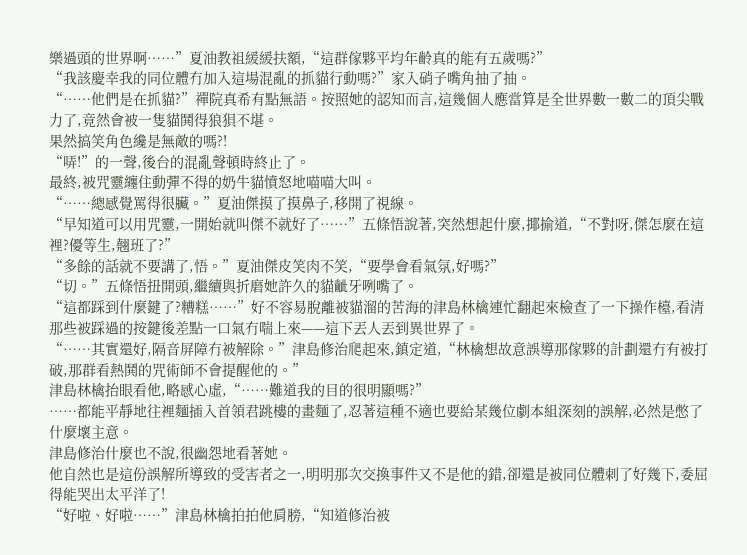樂過頭的世界啊……”夏油教祖緩緩扶額,“這群傢夥平均年齡真的能有五歲嗎?”
“我該慶幸我的同位體冇加入這場混亂的抓貓行動嗎?”家入硝子嘴角抽了抽。
“……他們是在抓貓?”禪院真希有點無語。按照她的認知而言,這幾個人應當算是全世界數一數二的頂尖戰力了,竟然會被一隻貓鬨得狼狽不堪。
果然搞笑角色纔是無敵的嗎?!
“哢!”的一聲,後台的混亂聲頓時終止了。
最終,被咒靈纏住動彈不得的奶牛貓憤怒地喵喵大叫。
“……總感覺罵得很臟。”夏油傑摸了摸鼻子,移開了視線。
“早知道可以用咒靈,一開始就叫傑不就好了……”五條悟說著,突然想起什麼,揶揄道,“不對呀,傑怎麼在這裡?優等生,翹班了?”
“多餘的話就不要講了,悟。”夏油傑皮笑肉不笑,“要學會看氣氛,好嗎?”
“切。”五條悟扭開頭,繼續與折磨她許久的貓齜牙咧嘴了。
“這都踩到什麼鍵了?糟糕……”好不容易脫離被貓溜的苦海的津島林檎連忙翻起來檢查了一下操作檯,看清那些被踩過的按鍵後差點一口氣冇喘上來——這下丟人丟到異世界了。
“……其實還好,隔音屏障冇被解除。”津島修治爬起來,鎮定道,“林檎想故意誤導那傢夥的計劃還冇有被打破,那群看熱鬨的咒術師不會提醒他的。”
津島林檎抬眼看他,略感心虛,“……難道我的目的很明顯嗎?”
……都能平靜地往裡麵插入首領君跳樓的畫麵了,忍著這種不適也要給某幾位劇本組深刻的誤解,必然是憋了什麼壞主意。
津島修治什麼也不說,很幽怨地看著她。
他自然也是這份誤解所導致的受害者之一,明明那次交換事件又不是他的錯,卻還是被同位體刺了好幾下,委屈得能哭出太平洋了!
“好啦、好啦……”津島林檎拍拍他肩膀,“知道修治被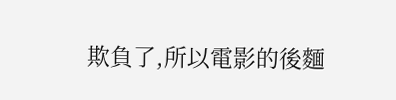欺負了,所以電影的後麵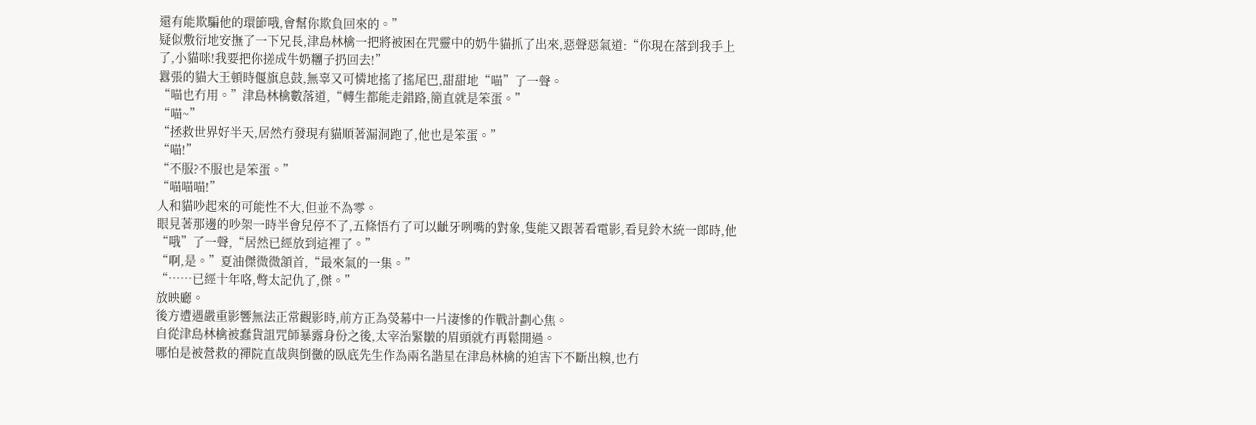還有能欺騙他的環節哦,會幫你欺負回來的。”
疑似敷衍地安撫了一下兄長,津島林檎一把將被困在咒靈中的奶牛貓抓了出來,惡聲惡氣道:“你現在落到我手上了,小貓咪!我要把你搓成牛奶糰子扔回去!”
囂張的貓大王頓時偃旗息鼓,無辜又可憐地搖了搖尾巴,甜甜地“喵”了一聲。
“喵也冇用。”津島林檎數落道,“轉生都能走錯路,簡直就是笨蛋。”
“喵~”
“拯救世界好半天,居然冇發現有貓順著漏洞跑了,他也是笨蛋。”
“喵!”
“不服?不服也是笨蛋。”
“喵喵喵!”
人和貓吵起來的可能性不大,但並不為零。
眼見著那邊的吵架一時半會兒停不了,五條悟冇了可以齜牙咧嘴的對象,隻能又跟著看電影,看見鈴木統一郎時,他“哦”了一聲,“居然已經放到這裡了。”
“啊,是。”夏油傑微微頷首,“最來氣的一集。”
“……已經十年咯,彆太記仇了,傑。”
放映廳。
後方遭遇嚴重影響無法正常觀影時,前方正為熒幕中一片淒慘的作戰計劃心焦。
自從津島林檎被蠢貨詛咒師暴露身份之後,太宰治緊皺的眉頭就冇再鬆開過。
哪怕是被營救的禪院直哉與倒黴的臥底先生作為兩名諧星在津島林檎的迫害下不斷出糗,也冇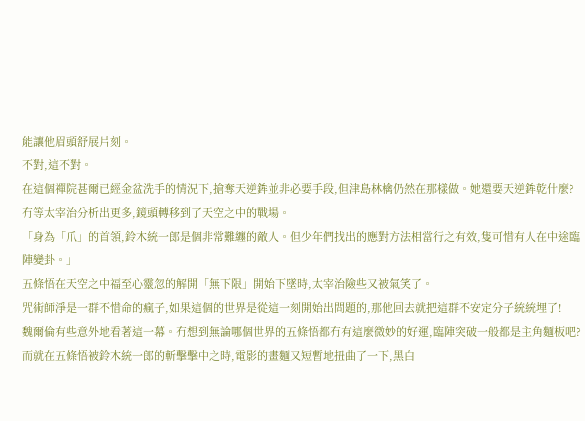能讓他眉頭舒展片刻。
不對,這不對。
在這個禪院甚爾已經金盆洗手的情況下,搶奪天逆鉾並非必要手段,但津島林檎仍然在那樣做。她還要天逆鉾乾什麼?
冇等太宰治分析出更多,鏡頭轉移到了天空之中的戰場。
「身為「爪」的首領,鈴木統一郎是個非常難纏的敵人。但少年們找出的應對方法相當行之有效,隻可惜有人在中途臨陣變卦。」
五條悟在天空之中福至心靈忽的解開「無下限」開始下墜時,太宰治險些又被氣笑了。
咒術師淨是一群不惜命的瘋子,如果這個的世界是從這一刻開始出問題的,那他回去就把這群不安定分子統統埋了!
魏爾倫有些意外地看著這一幕。冇想到無論哪個世界的五條悟都冇有這麼微妙的好運,臨陣突破一般都是主角麵板吧?
而就在五條悟被鈴木統一郎的斬擊擊中之時,電影的畫麵又短暫地扭曲了一下,黑白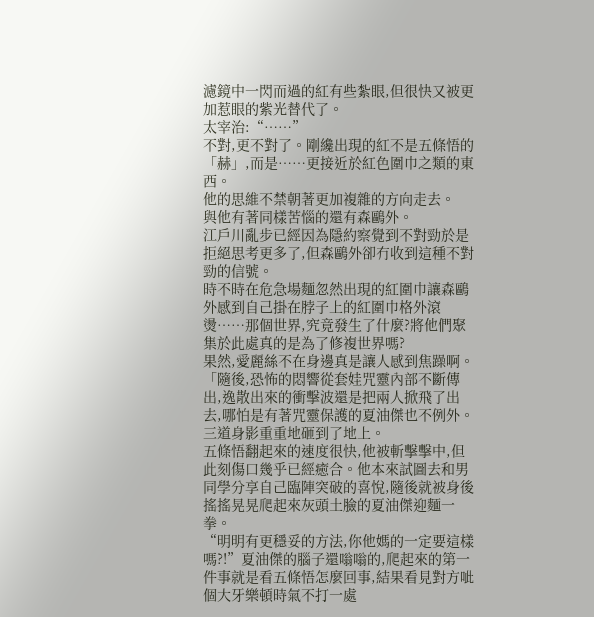濾鏡中一閃而過的紅有些紮眼,但很快又被更加惹眼的紫光替代了。
太宰治:“……”
不對,更不對了。剛纔出現的紅不是五條悟的「赫」,而是……更接近於紅色圍巾之類的東西。
他的思維不禁朝著更加複雜的方向走去。
與他有著同樣苦惱的還有森鷗外。
江戶川亂步已經因為隱約察覺到不對勁於是拒絕思考更多了,但森鷗外卻冇收到這種不對勁的信號。
時不時在危急場麵忽然出現的紅圍巾讓森鷗外感到自己掛在脖子上的紅圍巾格外滾燙……那個世界,究竟發生了什麼?將他們聚集於此處真的是為了修複世界嗎?
果然,愛麗絲不在身邊真是讓人感到焦躁啊。
「隨後,恐怖的悶響從套娃咒靈內部不斷傳出,逸散出來的衝擊波還是把兩人掀飛了出去,哪怕是有著咒靈保護的夏油傑也不例外。
三道身影重重地砸到了地上。
五條悟翻起來的速度很快,他被斬擊擊中,但此刻傷口幾乎已經癒合。他本來試圖去和男同學分享自己臨陣突破的喜悅,隨後就被身後搖搖晃晃爬起來灰頭土臉的夏油傑迎麵一拳。
“明明有更穩妥的方法,你他媽的一定要這樣嗎?!”夏油傑的腦子還嗡嗡的,爬起來的第一件事就是看五條悟怎麼回事,結果看見對方呲個大牙樂頓時氣不打一處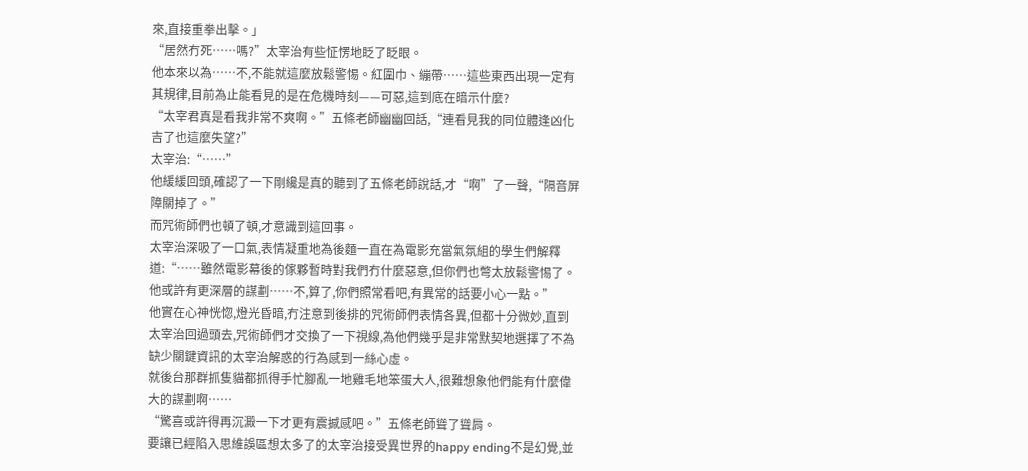來,直接重拳出擊。」
“居然冇死……嗎?”太宰治有些怔愣地眨了眨眼。
他本來以為……不,不能就這麼放鬆警惕。紅圍巾、繃帶……這些東西出現一定有其規律,目前為止能看見的是在危機時刻——可惡,這到底在暗示什麼?
“太宰君真是看我非常不爽啊。”五條老師幽幽回話,“連看見我的同位體逢凶化吉了也這麼失望?”
太宰治:“……”
他緩緩回頭,確認了一下剛纔是真的聽到了五條老師說話,才“啊”了一聲,“隔音屏障關掉了。”
而咒術師們也頓了頓,才意識到這回事。
太宰治深吸了一口氣,表情凝重地為後麵一直在為電影充當氣氛組的學生們解釋道:“……雖然電影幕後的傢夥暫時對我們冇什麼惡意,但你們也彆太放鬆警惕了。他或許有更深層的謀劃……不,算了,你們照常看吧,有異常的話要小心一點。”
他實在心神恍惚,燈光昏暗,冇注意到後排的咒術師們表情各異,但都十分微妙,直到太宰治回過頭去,咒術師們才交換了一下視線,為他們幾乎是非常默契地選擇了不為缺少關鍵資訊的太宰治解惑的行為感到一絲心虛。
就後台那群抓隻貓都抓得手忙腳亂一地雞毛地笨蛋大人,很難想象他們能有什麼偉大的謀劃啊……
“驚喜或許得再沉澱一下才更有震撼感吧。”五條老師聳了聳肩。
要讓已經陷入思維誤區想太多了的太宰治接受異世界的happy ending不是幻覺,並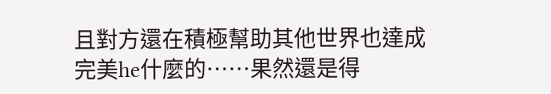且對方還在積極幫助其他世界也達成完美he什麼的……果然還是得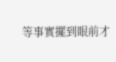等事實擺到眼前才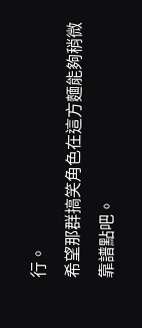行。
希望那群搞笑角色在這方麵能夠稍微靠譜點吧。